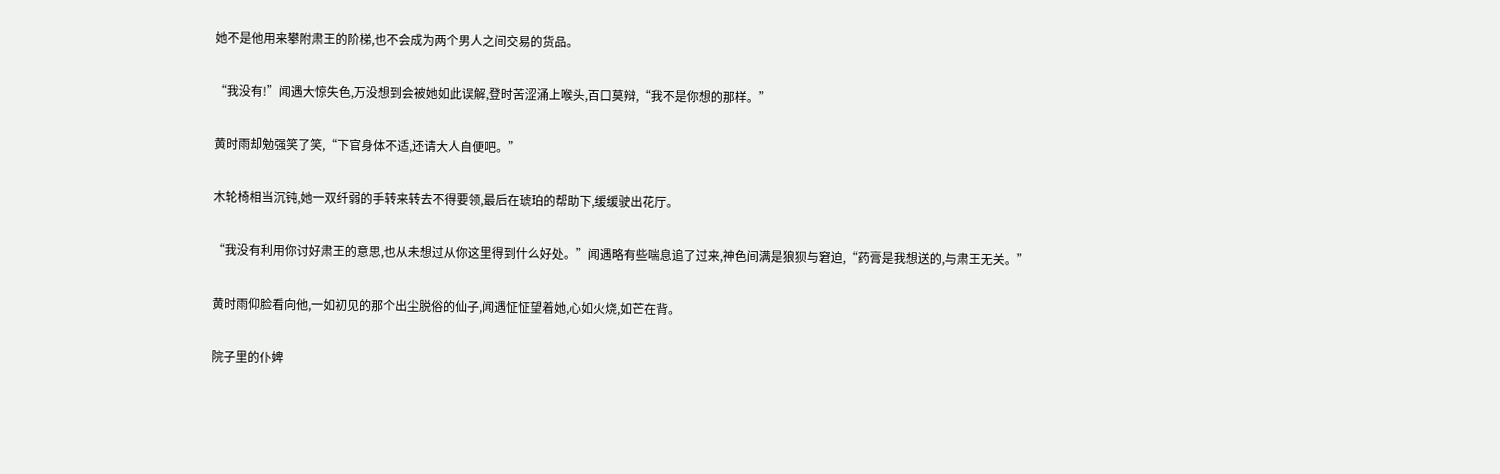她不是他用来攀附肃王的阶梯,也不会成为两个男人之间交易的货品。

“我没有!”闻遇大惊失色,万没想到会被她如此误解,登时苦涩涌上喉头,百口莫辩,“我不是你想的那样。”

黄时雨却勉强笑了笑,“下官身体不适,还请大人自便吧。”

木轮椅相当沉钝,她一双纤弱的手转来转去不得要领,最后在琥珀的帮助下,缓缓驶出花厅。

“我没有利用你讨好肃王的意思,也从未想过从你这里得到什么好处。”闻遇略有些喘息追了过来,神色间满是狼狈与窘迫,“药膏是我想送的,与肃王无关。”

黄时雨仰脸看向他,一如初见的那个出尘脱俗的仙子,闻遇怔怔望着她,心如火烧,如芒在背。

院子里的仆婢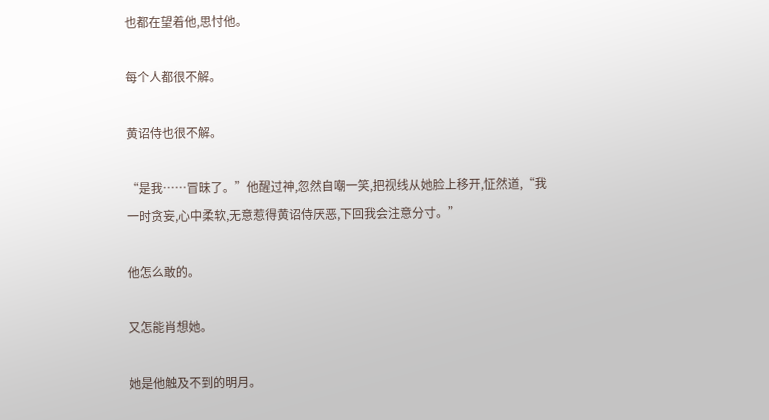也都在望着他,思忖他。

每个人都很不解。

黄诏侍也很不解。

“是我……冒昧了。”他醒过神,忽然自嘲一笑,把视线从她脸上移开,怔然道,“我一时贪妄,心中柔软,无意惹得黄诏侍厌恶,下回我会注意分寸。”

他怎么敢的。

又怎能肖想她。

她是他触及不到的明月。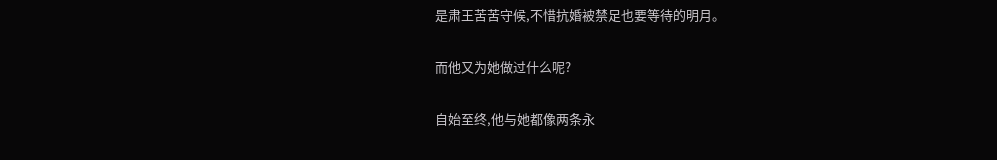是肃王苦苦守候,不惜抗婚被禁足也要等待的明月。

而他又为她做过什么呢?

自始至终,他与她都像两条永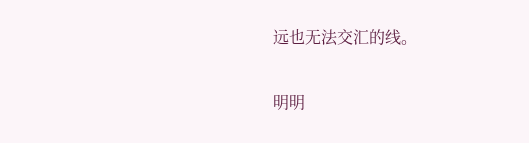远也无法交汇的线。

明明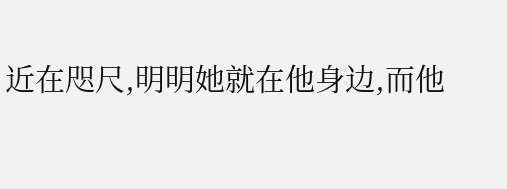近在咫尺,明明她就在他身边,而他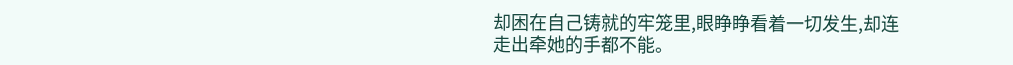却困在自己铸就的牢笼里,眼睁睁看着一切发生,却连走出牵她的手都不能。